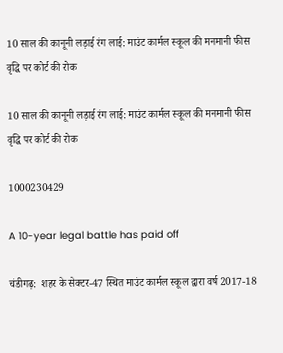10 साल की कानूनी लड़ाई रंग लाई: माउंट कार्मल स्कूल की मनमानी फीस वृद्धि पर कोर्ट की रोक

10 साल की कानूनी लड़ाई रंग लाई: माउंट कार्मल स्कूल की मनमानी फीस वृद्धि पर कोर्ट की रोक

1000230429

A 10-year legal battle has paid off

चंडीगढ़:  शहर के सेक्टर-47 स्थित माउंट कार्मल स्कूल द्वारा वर्ष 2017-18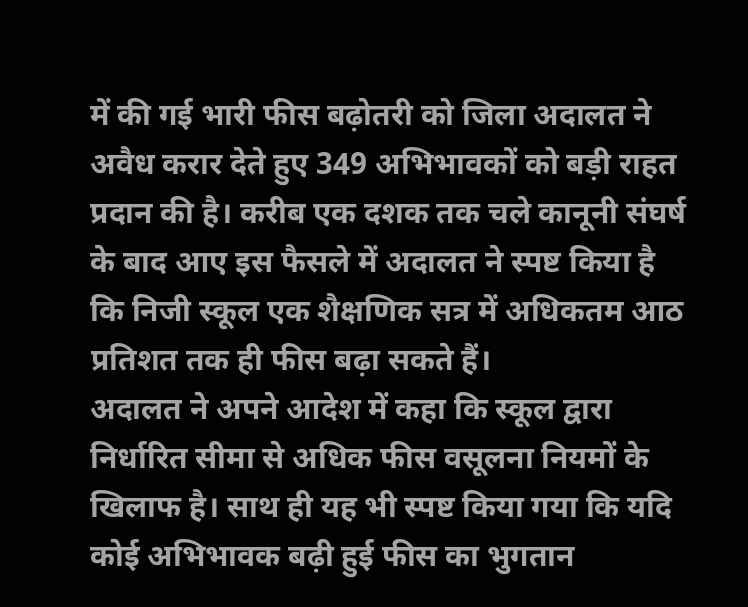में की गई भारी फीस बढ़ोतरी को जिला अदालत ने अवैध करार देते हुए 349 अभिभावकों को बड़ी राहत प्रदान की है। करीब एक दशक तक चले कानूनी संघर्ष के बाद आए इस फैसले में अदालत ने स्पष्ट किया है कि निजी स्कूल एक शैक्षणिक सत्र में अधिकतम आठ प्रतिशत तक ही फीस बढ़ा सकते हैं।
अदालत ने अपने आदेश में कहा कि स्कूल द्वारा निर्धारित सीमा से अधिक फीस वसूलना नियमों के खिलाफ है। साथ ही यह भी स्पष्ट किया गया कि यदि कोई अभिभावक बढ़ी हुई फीस का भुगतान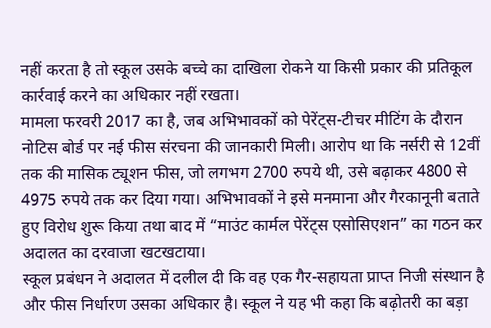नहीं करता है तो स्कूल उसके बच्चे का दाखिला रोकने या किसी प्रकार की प्रतिकूल कार्रवाई करने का अधिकार नहीं रखता।
मामला फरवरी 2017 का है, जब अभिभावकों को पेरेंट्स-टीचर मीटिंग के दौरान नोटिस बोर्ड पर नई फीस संरचना की जानकारी मिली। आरोप था कि नर्सरी से 12वीं तक की मासिक ट्यूशन फीस, जो लगभग 2700 रुपये थी, उसे बढ़ाकर 4800 से 4975 रुपये तक कर दिया गया। अभिभावकों ने इसे मनमाना और गैरकानूनी बताते हुए विरोध शुरू किया तथा बाद में “माउंट कार्मल पेरेंट्स एसोसिएशन” का गठन कर अदालत का दरवाजा खटखटाया।
स्कूल प्रबंधन ने अदालत में दलील दी कि वह एक गैर-सहायता प्राप्त निजी संस्थान है और फीस निर्धारण उसका अधिकार है। स्कूल ने यह भी कहा कि बढ़ोतरी का बड़ा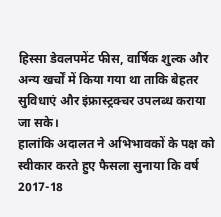हिस्सा डेवलपमेंट फीस, वार्षिक शुल्क और अन्य खर्चों में किया गया था ताकि बेहतर सुविधाएं और इंफ्रास्ट्रक्चर उपलब्ध कराया जा सके।
हालांकि अदालत ने अभिभावकों के पक्ष को स्वीकार करते हुए फैसला सुनाया कि वर्ष 2017-18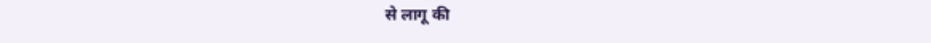से लागू की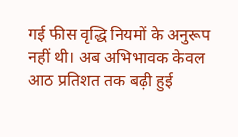गई फीस वृद्धि नियमों के अनुरूप नहीं थी। अब अभिभावक केवल आठ प्रतिशत तक बढ़ी हुई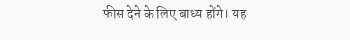फीस देने के लिए बाध्य होंगे। यह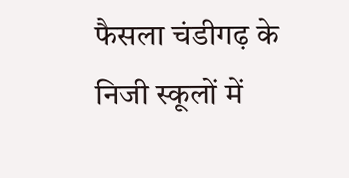फैसला चंडीगढ़ के निजी स्कूलों में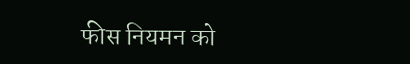फीस नियमन को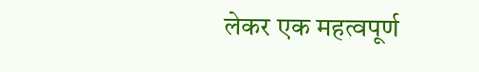लेकर एक महत्वपूर्ण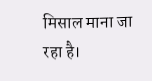मिसाल माना जा रहा है।